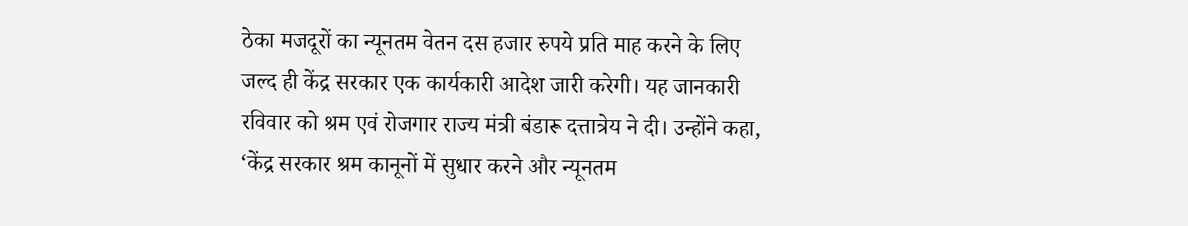ठेका मजदूरों का न्यूनतम वेतन दस हजार रुपये प्रति माह करने के लिए जल्द ही केंद्र सरकार एक कार्यकारी आदेश जारी करेगी। यह जानकारी रविवार को श्रम एवं रोजगार राज्य मंत्री बंडारू दत्तात्रेय ने दी। उन्होंने कहा, ‘केंद्र सरकार श्रम कानूनों में सुधार करने और न्यूनतम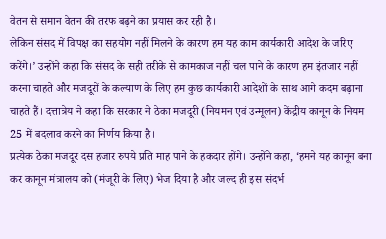वेतन से समान वेतन की तरफ बढ़ने का प्रयास कर रही है।
लेकिन संसद में विपक्ष का सहयोग नहीं मिलने के कारण हम यह काम कार्यकारी आदेश के जरिए करेंगे।’ उन्होंने कहा कि संसद के सही तरीके से कामकाज नहीं चल पाने के कारण हम इंतजार नहीं करना चाहते और मजदूरों के कल्याण के लिए हम कुछ कार्यकारी आदेशों के साथ आगे कदम बढ़ाना चाहते हैं। दत्तात्रेय ने कहा कि सरकार ने ठेका मजदूरी (नियमन एवं उन्मूलन) केंद्रीय कानून के नियम 25 में बदलाव करने का निर्णय किया है।
प्रत्येक ठेका मजदूर दस हजार रुपये प्रति माह पाने के हकदार होंगे। उन्होंने कहा, ‘हमने यह कानून बना कर कानून मंत्रालय को (मंजूरी के लिए) भेज दिया है और जल्द ही इस संदर्भ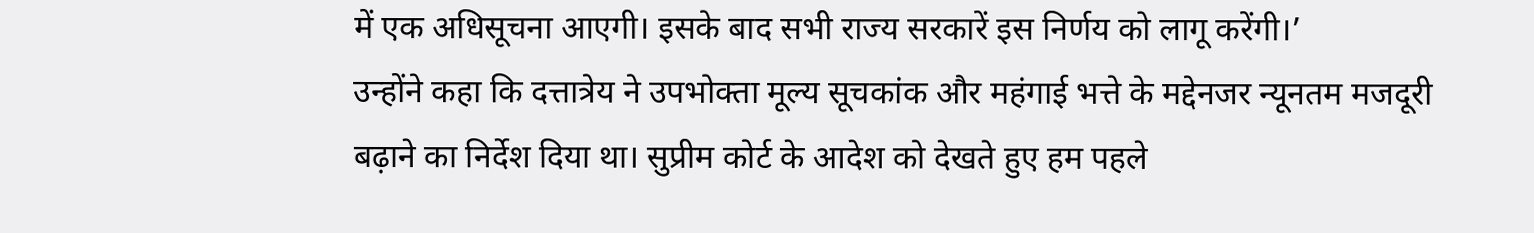में एक अधिसूचना आएगी। इसके बाद सभी राज्य सरकारें इस निर्णय को लागू करेंगी।’
उन्होंने कहा कि दत्तात्रेय ने उपभोक्ता मूल्य सूचकांक और महंगाई भत्ते के मद्देनजर न्यूनतम मजदूरी बढ़ाने का निर्देश दिया था। सुप्रीम कोर्ट के आदेश को देखते हुए हम पहले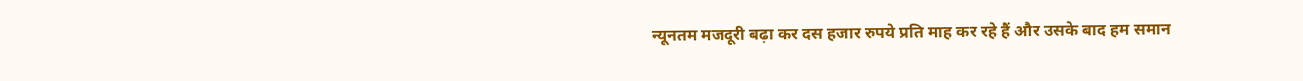न्यूनतम मजदूरी बढ़ा कर दस हजार रुपये प्रति माह कर रहे हैं और उसके बाद हम समान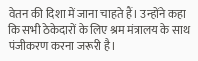वेतन की दिशा में जाना चाहते हैं। उन्होंने कहा कि सभी ठेकेदारों के लिए श्रम मंत्रालय के साथ पंजीकरण करना जरूरी है।